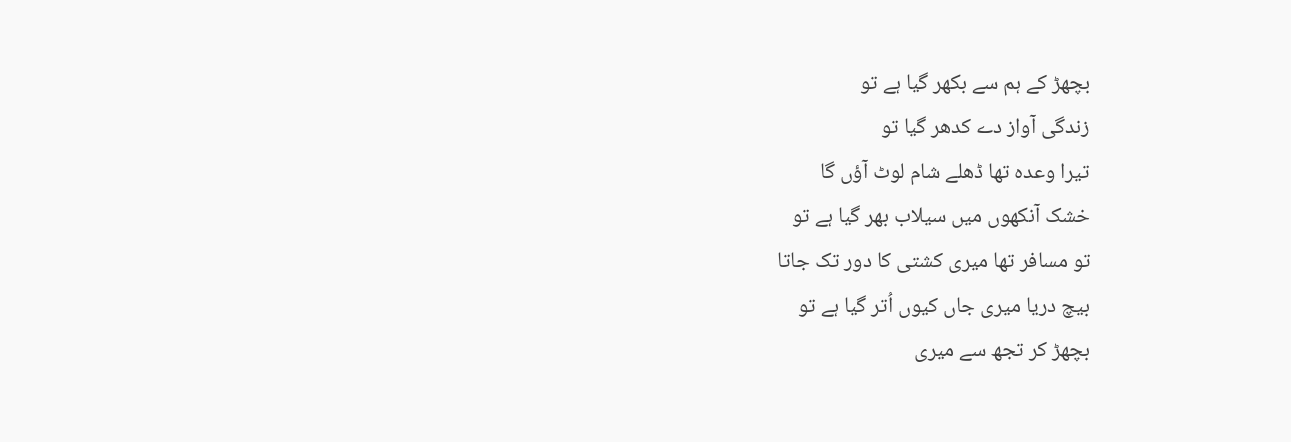بچھڑ کے ہم سے بکھر گیا ہے تو
زندگی آواز دے کدھر گیا تو
تیرا وعدہ تھا ڈھلے شام لوٹ آؤں گا
خشک آنکھوں میں سیلاب بھر گیا ہے تو
تو مسافر تھا میری کشتی کا دور تک جاتا
بیچ دریا میری جاں کیوں اُتر گیا ہے تو
بچھڑ کر تجھ سے میری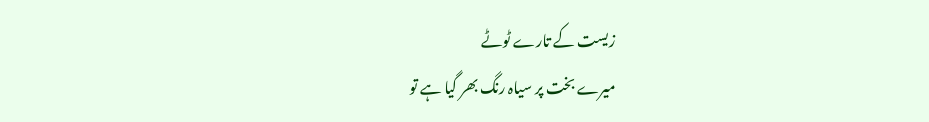زیست کے تارے ٹوٹے
میرے بخت پر سیاہ رنگ بھر گیا ہے تو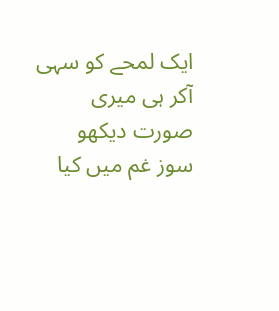ایک لمحے کو سہی آکر ہی میری صورت دیکھو
سوز غم میں کیا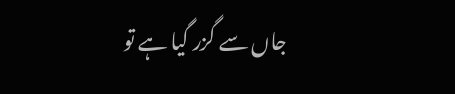جاں سے گزر گیا ہے تو